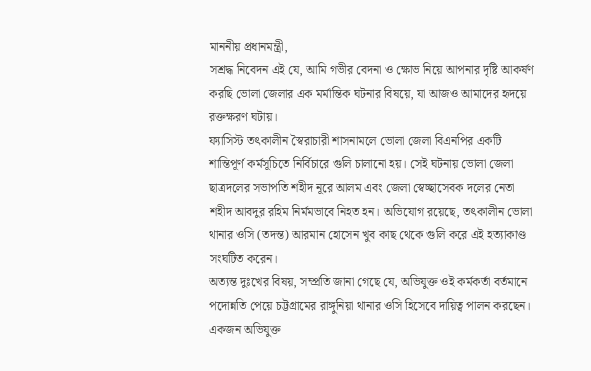মাননীয় প্রধানমন্ত্রী,
সশ্রদ্ধ নিবেদন এই যে, আমি গভীর বেদনা ও ক্ষোভ নিয়ে আপনার দৃষ্টি আকর্ষণ করছি ভোলা জেলার এক মর্মান্তিক ঘটনার বিষয়ে, যা আজও আমাদের হৃদয়ে রক্তক্ষরণ ঘটায়।
ফ্যাসিস্ট তৎকালীন স্বৈরাচারী শাসনামলে ভোলা জেলা বিএনপির একটি শান্তিপূর্ণ কর্মসূচিতে নির্বিচারে গুলি চালানো হয়। সেই ঘটনায় ভোলা জেলা ছাত্রদলের সভাপতি শহীদ নূরে আলম এবং জেলা স্বেচ্ছাসেবক দলের নেতা শহীদ আবদুর রহিম নির্মমভাবে নিহত হন। অভিযোগ রয়েছে, তৎকালীন ভোলা থানার ওসি (তদন্ত) আরমান হোসেন খুব কাছ থেকে গুলি করে এই হত্যাকাণ্ড সংঘটিত করেন।
অত্যন্ত দুঃখের বিষয়, সম্প্রতি জানা গেছে যে, অভিযুক্ত ওই কর্মকর্তা বর্তমানে পদোন্নতি পেয়ে চট্টগ্রামের রাঙ্গুনিয়া থানার ওসি হিসেবে দায়িত্ব পালন করছেন। একজন অভিযুক্ত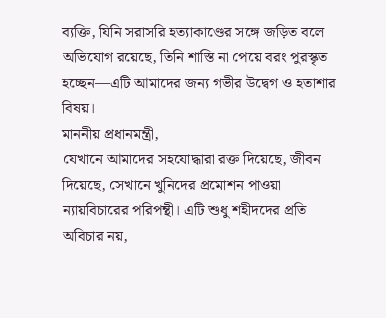ব্যক্তি, যিনি সরাসরি হত্যাকাণ্ডের সঙ্গে জড়িত বলে অভিযোগ রয়েছে, তিনি শাস্তি না পেয়ে বরং পুরস্কৃত হচ্ছেন—এটি আমাদের জন্য গভীর উদ্বেগ ও হতাশার বিষয়।
মাননীয় প্রধানমন্ত্রী,
যেখানে আমাদের সহযোদ্ধারা রক্ত দিয়েছে, জীবন দিয়েছে, সেখানে খুনিদের প্রমোশন পাওয়া ন্যায়বিচারের পরিপন্থী। এটি শুধু শহীদদের প্রতি অবিচার নয়,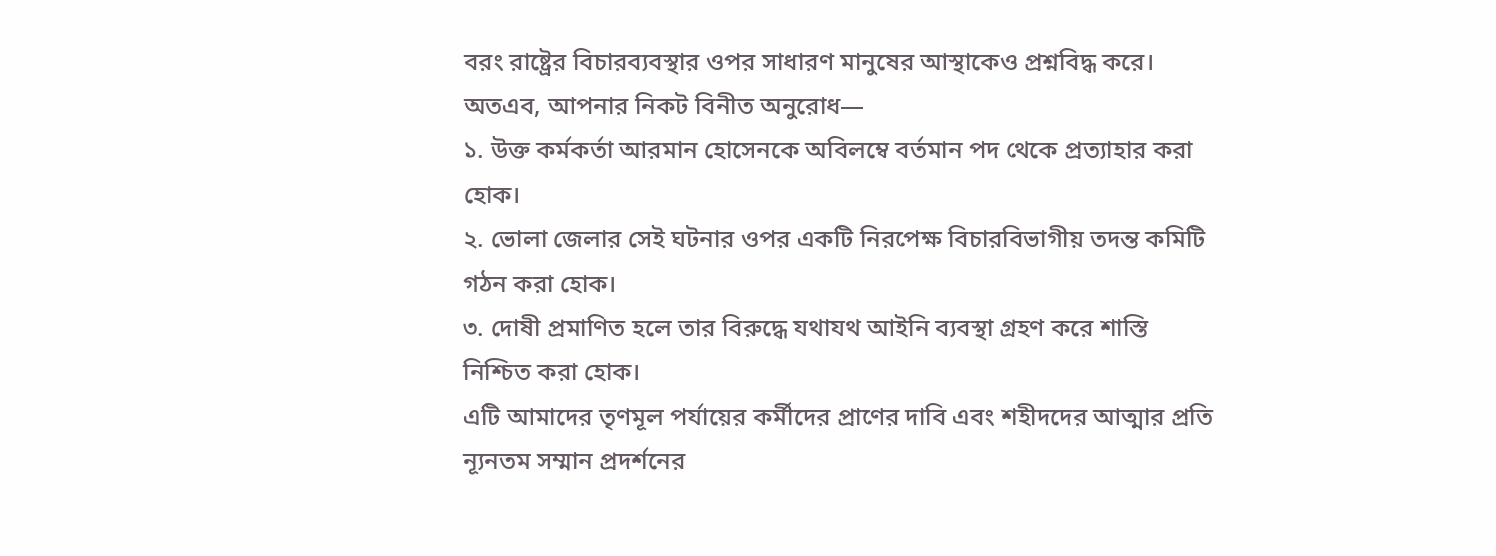বরং রাষ্ট্রের বিচারব্যবস্থার ওপর সাধারণ মানুষের আস্থাকেও প্রশ্নবিদ্ধ করে।
অতএব, আপনার নিকট বিনীত অনুরোধ—
১. উক্ত কর্মকর্তা আরমান হোসেনকে অবিলম্বে বর্তমান পদ থেকে প্রত্যাহার করা হোক।
২. ভোলা জেলার সেই ঘটনার ওপর একটি নিরপেক্ষ বিচারবিভাগীয় তদন্ত কমিটি গঠন করা হোক।
৩. দোষী প্রমাণিত হলে তার বিরুদ্ধে যথাযথ আইনি ব্যবস্থা গ্রহণ করে শাস্তি নিশ্চিত করা হোক।
এটি আমাদের তৃণমূল পর্যায়ের কর্মীদের প্রাণের দাবি এবং শহীদদের আত্মার প্রতি ন্যূনতম সম্মান প্রদর্শনের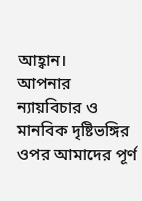আহ্বান।
আপনার ন্যায়বিচার ও মানবিক দৃষ্টিভঙ্গির ওপর আমাদের পূর্ণ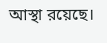আস্থা রয়েছে।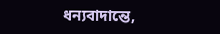ধন্যবাদান্তে,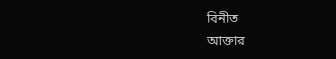বিনীত
আক্তার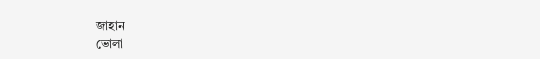জাহান
ভোলা